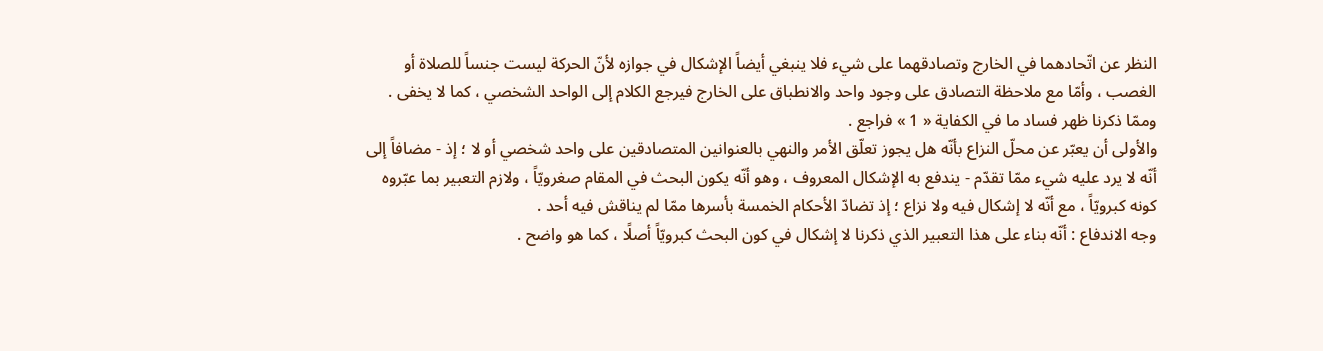النظر عن اتّحادهما في الخارج وتصادقهما على شيء فلا ينبغي أيضاً الإشكال في جوازه لأنّ الحركة ليست جنساً للصلاة أو الغصب ، وأمّا مع ملاحظة التصادق على وجود واحد والانطباق على الخارج فيرجع الكلام إلى الواحد الشخصي ، كما لا يخفى .
وممّا ذكرنا ظهر فساد ما في الكفاية « 1 » فراجع .
والأولى أن يعبّر عن محلّ النزاع بأنّه هل يجوز تعلّق الأمر والنهي بالعنوانين المتصادقين على واحد شخصي أو لا ؛ إذ - مضافاً إلى أنّه لا يرد عليه شيء ممّا تقدّم - يندفع به الإشكال المعروف ، وهو أنّه يكون البحث في المقام صغرويّاً ، ولازم التعبير بما عبّروه كونه كبرويّاً ، مع أنّه لا إشكال فيه ولا نزاع ؛ إذ تضادّ الأحكام الخمسة بأسرها ممّا لم يناقش فيه أحد .
وجه الاندفاع : أنّه بناء على هذا التعبير الذي ذكرنا لا إشكال في كون البحث كبرويّاً أصلًا ، كما هو واضح .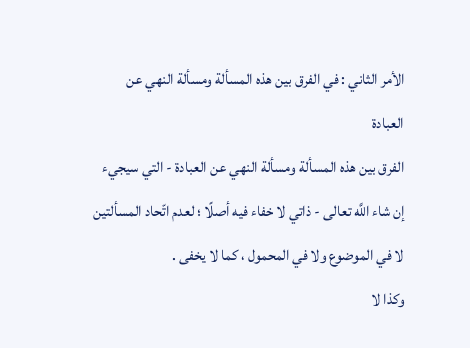الأمر الثاني : في الفرق بين هذه المسألة ومسألة النهي عن العبادة
الفرق بين هذه المسألة ومسألة النهي عن العبادة - التي سيجيء إن شاء اللَّه تعالى - ذاتي لا خفاء فيه أصلًا ؛ لعدم اتّحاد المسألتين لا في الموضوع ولا في المحمول ، كما لا يخفى .
وكذا لا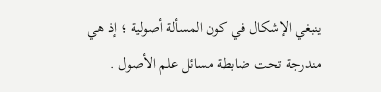ينبغي الإشكال في كون المسألة أصولية ؛ إذ هي مندرجة تحت ضابطة مسائل علم الأصول .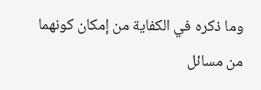وما ذكره في الكفاية من إمكان كونهما من مسائل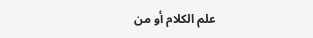علم الكلام أو من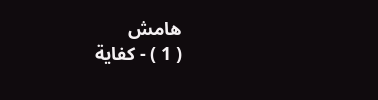هامش
( 1 ) - كفاية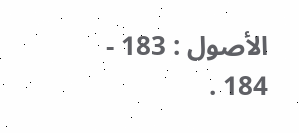الأصول : 183 - 184 .